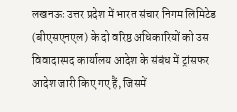लखनऊः उत्तर प्रदेश में भारत संचार निगम लिमिटेड (बीएसएनएल) के दो वरिष्ठ अधिकारियों को उस विवादास्पद कार्यालय आदेश के संबंध में ट्रांसफर आदेश जारी किए गए हैं, जिसमें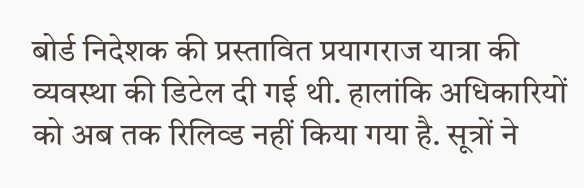बोर्ड निदेशक की प्रस्तावित प्रयागराज यात्रा की व्यवस्था की डिटेल दी गई थी. हालांकि अधिकारियों को अब तक रिलिव्ड नहीं किया गया है. सूत्रों ने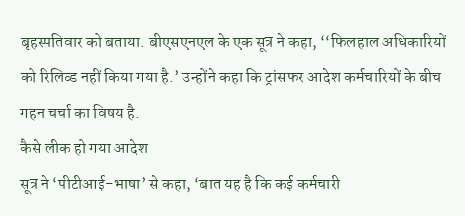बृहस्पतिवार को बताया. बीएसएनएल के एक सूत्र ने कहा, ‘‘फिलहाल अधिकारियों को रिलिव्ड नहीं किया गया है.’ उन्होंने कहा कि ट्रांसफर आदेश कर्मचारियों के बीच गहन चर्चा का विषय है.
कैसे लीक हो गया आदेश
सूत्र ने ‘पीटीआई-भाषा’ से कहा, ‘बात यह है कि कई कर्मचारी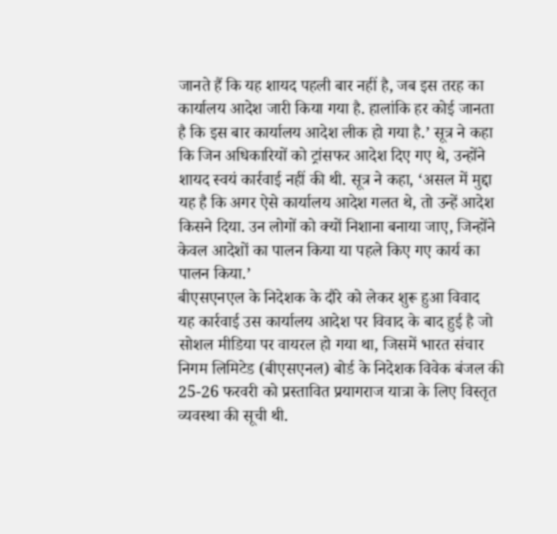जानते हैं कि यह शायद पहली बार नहीं है, जब इस तरह का कार्यालय आदेश जारी किया गया है. हालांकि हर कोई जानता है कि इस बार कार्यालय आदेश लीक हो गया है.’ सूत्र ने कहा कि जिन अधिकारियों को ट्रांसफर आदेश दिए गए थे, उन्होंने शायद स्वयं कार्रवाई नहीं की थी. सूत्र ने कहा, ‘असल में मुद्दा यह है कि अगर ऐसे कार्यालय आदेश गलत थे, तो उन्हें आदेश किसने दिया. उन लोगों को क्यों निशाना बनाया जाए, जिन्होंने केवल आदेशों का पालन किया या पहले किए गए कार्य का पालन किया.’
बीएसएनएल के निदेशक के दौरे को लेकर शुरू हुआ विवाद
यह कार्रवाई उस कार्यालय आदेश पर विवाद के बाद हुई है जो सोशल मीडिया पर वायरल हो गया था, जिसमें भारत संचार निगम लिमिटेड (बीएसएनल) बोर्ड के निदेशक विवेक बंजल की 25-26 फरवरी को प्रस्तावित प्रयागराज यात्रा के लिए विस्तृत व्यवस्था की सूची थी.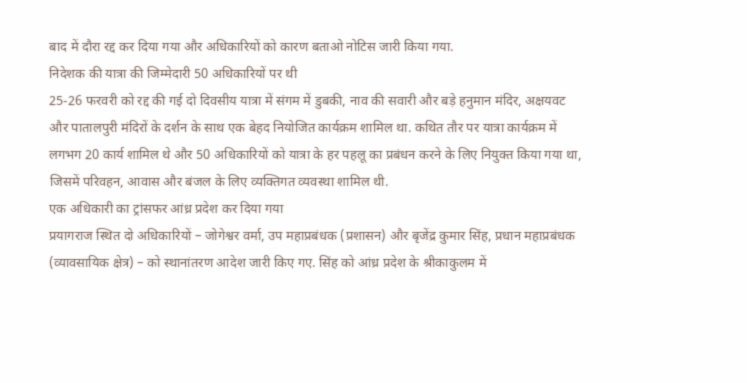बाद में दौरा रद्द कर दिया गया और अधिकारियों को कारण बताओ नोटिस जारी किया गया.
निदेशक की यात्रा की जिम्मेदारी 50 अधिकारियों पर थी
25-26 फरवरी को रद्द की गई दो दिवसीय यात्रा में संगम में डुबकी, नाव की सवारी और बड़े हनुमान मंदिर, अक्षयवट और पातालपुरी मंदिरों के दर्शन के साथ एक बेहद नियोजित कार्यक्रम शामिल था. कथित तौर पर यात्रा कार्यक्रम में लगभग 20 कार्य शामिल थे और 50 अधिकारियों को यात्रा के हर पहलू का प्रबंधन करने के लिए नियुक्त किया गया था, जिसमें परिवहन, आवास और बंजल के लिए व्यक्तिगत व्यवस्था शामिल थी.
एक अधिकारी का ट्रांसफर आंध्र प्रदेश कर दिया गया
प्रयागराज स्थित दो अधिकारियों – जोगेश्वर वर्मा, उप महाप्रबंधक (प्रशासन) और बृजेंद्र कुमार सिंह, प्रधान महाप्रबंधक (व्यावसायिक क्षेत्र) – को स्थानांतरण आदेश जारी किए गए. सिंह को आंध्र प्रदेश के श्रीकाकुलम में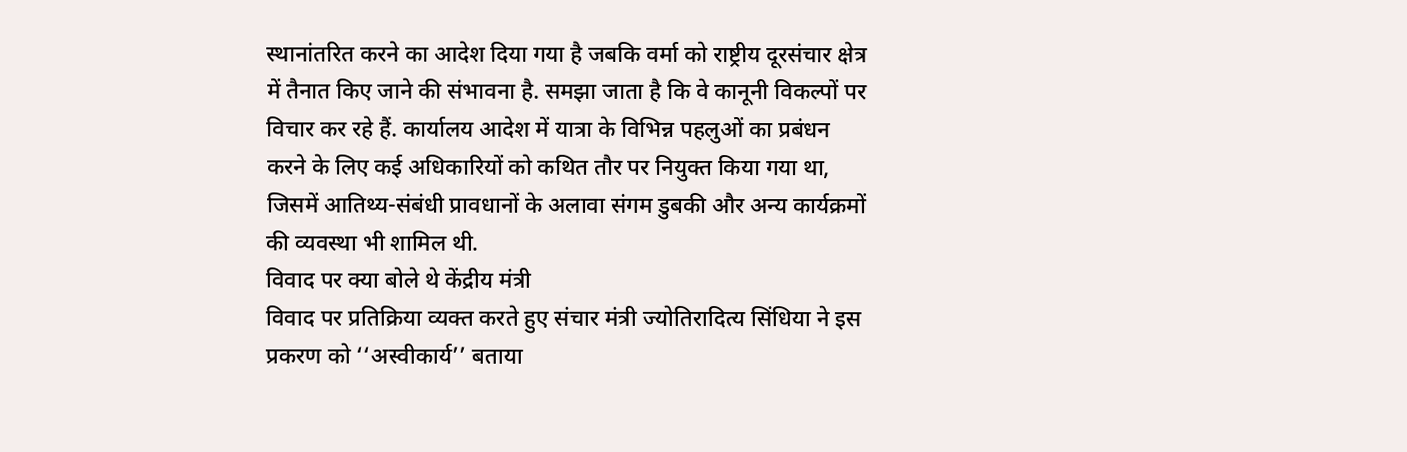स्थानांतरित करने का आदेश दिया गया है जबकि वर्मा को राष्ट्रीय दूरसंचार क्षेत्र में तैनात किए जाने की संभावना है. समझा जाता है कि वे कानूनी विकल्पों पर विचार कर रहे हैं. कार्यालय आदेश में यात्रा के विभिन्न पहलुओं का प्रबंधन करने के लिए कई अधिकारियों को कथित तौर पर नियुक्त किया गया था, जिसमें आतिथ्य-संबंधी प्रावधानों के अलावा संगम डुबकी और अन्य कार्यक्रमों की व्यवस्था भी शामिल थी.
विवाद पर क्या बोले थे केंद्रीय मंत्री
विवाद पर प्रतिक्रिया व्यक्त करते हुए संचार मंत्री ज्योतिरादित्य सिंधिया ने इस प्रकरण को ‘‘अस्वीकार्य’’ बताया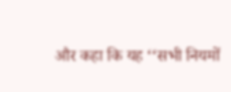और कहा कि यह ‘‘सभी नियमों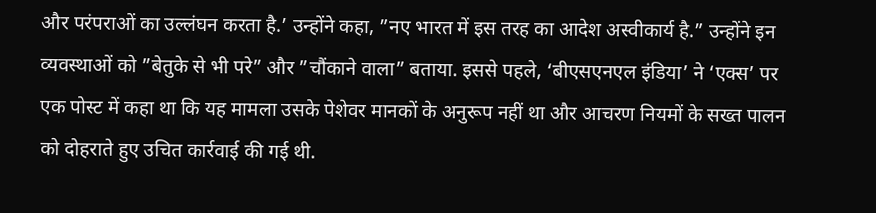और परंपराओं का उल्लंघन करता है.’ उन्होंने कहा, ”नए भारत में इस तरह का आदेश अस्वीकार्य है.” उन्होंने इन व्यवस्थाओं को ”बेतुके से भी परे” और ”चौंकाने वाला” बताया. इससे पहले, ‘बीएसएनएल इंडिया’ ने ‘एक्स’ पर एक पोस्ट में कहा था कि यह मामला उसके पेशेवर मानकों के अनुरूप नहीं था और आचरण नियमों के सख्त पालन को दोहराते हुए उचित कार्रवाई की गई थी.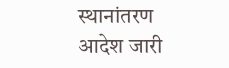स्थानांतरण आदेश जारी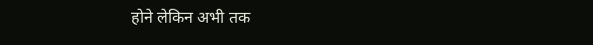होने लेकिन अभी तक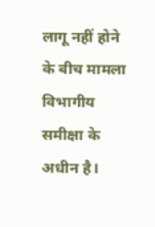लागू नहीं होने के बीच मामला विभागीय समीक्षा के अधीन है।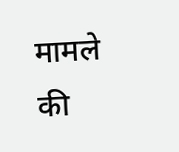मामले की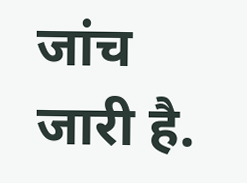जांच जारी है.